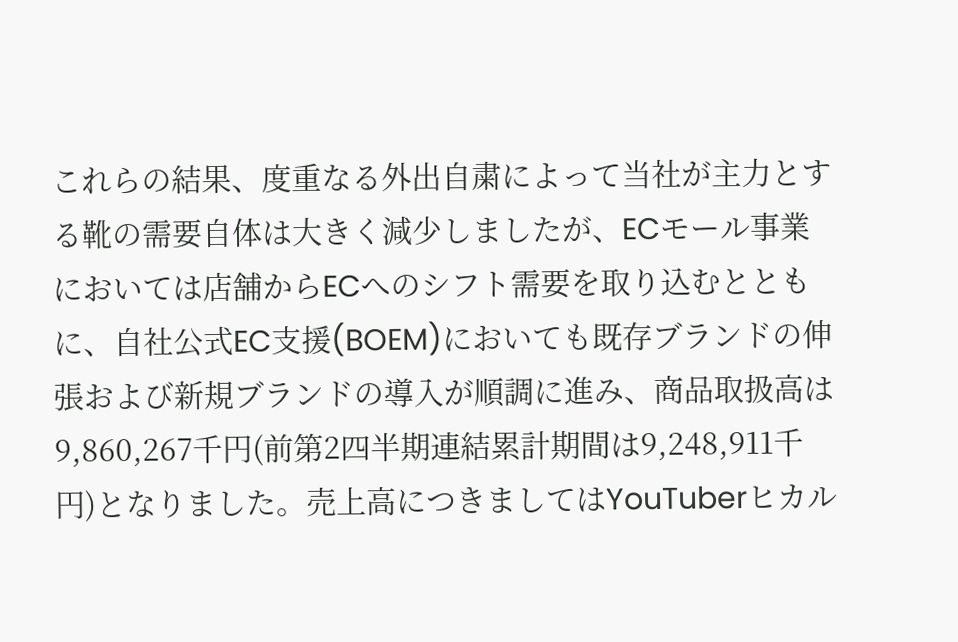これらの結果、度重なる外出自粛によって当社が主力とする靴の需要自体は大きく減少しましたが、ECモール事業においては店舗からECへのシフト需要を取り込むとともに、自社公式EC支援(BOEM)においても既存ブランドの伸張および新規ブランドの導入が順調に進み、商品取扱高は9,860,267千円(前第2四半期連結累計期間は9,248,911千円)となりました。売上高につきましてはYouTuberヒカル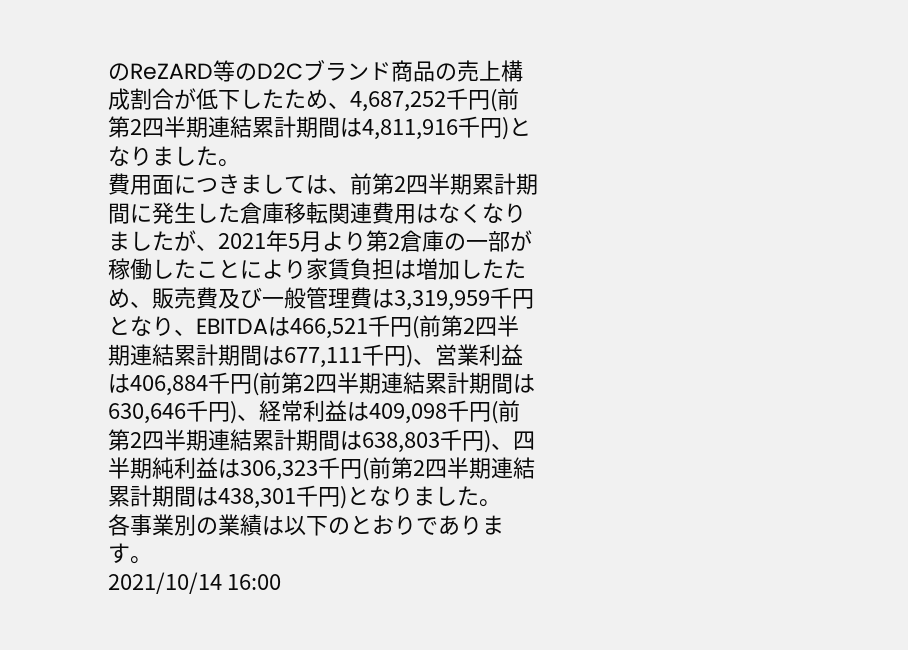のReZARD等のD2Cブランド商品の売上構成割合が低下したため、4,687,252千円(前第2四半期連結累計期間は4,811,916千円)となりました。
費用面につきましては、前第2四半期累計期間に発生した倉庫移転関連費用はなくなりましたが、2021年5月より第2倉庫の一部が稼働したことにより家賃負担は増加したため、販売費及び一般管理費は3,319,959千円となり、EBITDAは466,521千円(前第2四半期連結累計期間は677,111千円)、営業利益は406,884千円(前第2四半期連結累計期間は630,646千円)、経常利益は409,098千円(前第2四半期連結累計期間は638,803千円)、四半期純利益は306,323千円(前第2四半期連結累計期間は438,301千円)となりました。
各事業別の業績は以下のとおりであります。
2021/10/14 16:00